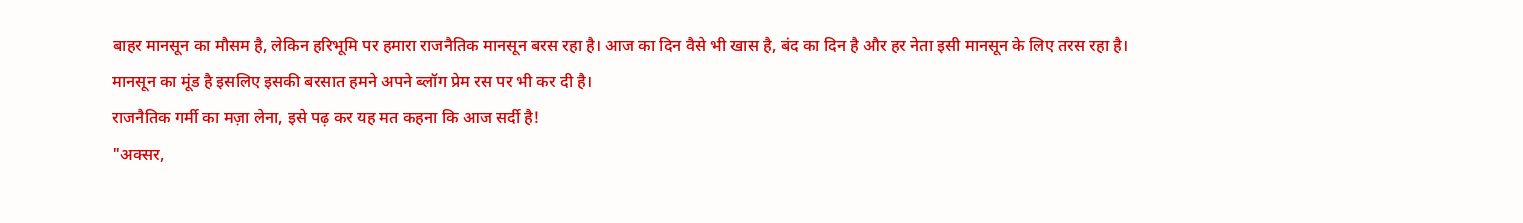बाहर मानसून का मौसम है, लेकिन हरिभूमि पर हमारा राजनैतिक मानसून बरस रहा है। आज का दिन वैसे भी खास है, बंद का दिन है और हर नेता इसी मानसून के लिए तरस रहा है।
मानसून का मूंड है इसलिए इसकी बरसात हमने अपने ब्लॉग प्रेम रस पर भी कर दी है।
राजनैतिक गर्मी का मज़ा लेना, इसे पढ़ कर यह मत कहना कि आज सर्दी है!
"अक्सर,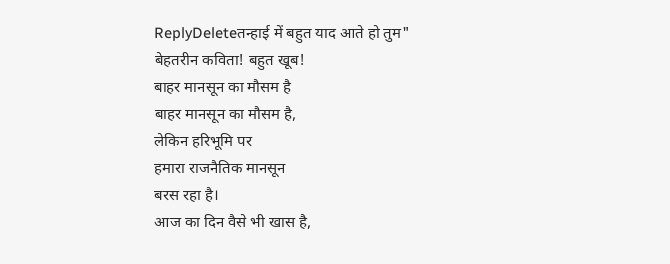ReplyDeleteतन्हाई में बहुत याद आते हो तुम"
बेहतरीन कविता! बहुत खूब!
बाहर मानसून का मौसम है
बाहर मानसून का मौसम है,
लेकिन हरिभूमि पर
हमारा राजनैतिक मानसून
बरस रहा है।
आज का दिन वैसे भी खास है,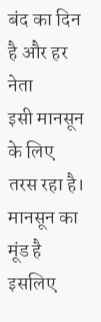बंद का दिन है और हर नेता
इसी मानसून के लिए
तरस रहा है।
मानसून का मूंड है इसलिए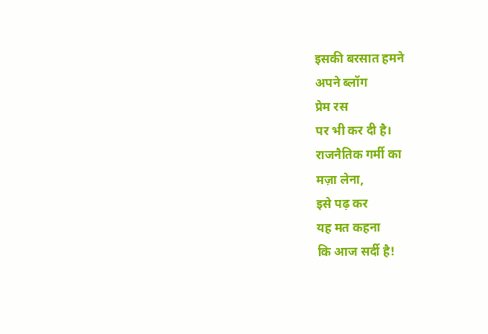इसकी बरसात हमने
अपने ब्लॉग
प्रेम रस
पर भी कर दी है।
राजनैतिक गर्मी का
मज़ा लेना,
इसे पढ़ कर
यह मत कहना
कि आज सर्दी है!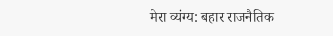मेरा व्यंग्य: बहार राजनैतिक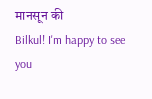मानसून की
Bilkul! I'm happy to see you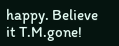happy. Believe it T.M.gone!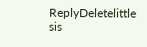ReplyDeletelittle sis